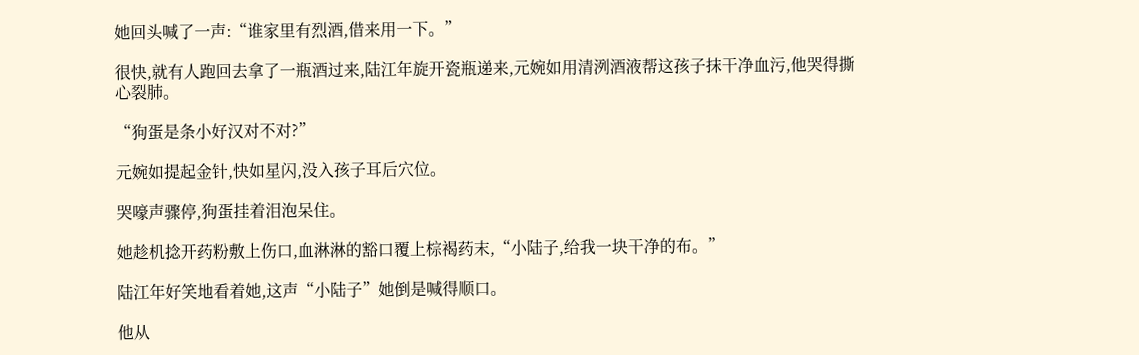她回头喊了一声:“谁家里有烈酒,借来用一下。”

很快,就有人跑回去拿了一瓶酒过来,陆江年旋开瓷瓶递来,元婉如用清洌酒液帮这孩子抹干净血污,他哭得撕心裂肺。

“狗蛋是条小好汉对不对?”

元婉如提起金针,快如星闪,没入孩子耳后穴位。

哭嚎声骤停,狗蛋挂着泪泡呆住。

她趁机捻开药粉敷上伤口,血淋淋的豁口覆上棕褐药末,“小陆子,给我一块干净的布。”

陆江年好笑地看着她,这声“小陆子”她倒是喊得顺口。

他从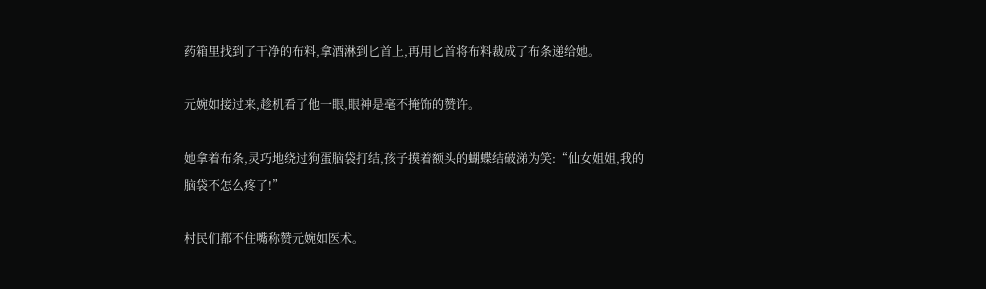药箱里找到了干净的布料,拿酒淋到匕首上,再用匕首将布料裁成了布条递给她。

元婉如接过来,趁机看了他一眼,眼神是毫不掩饰的赞许。

她拿着布条,灵巧地绕过狗蛋脑袋打结,孩子摸着额头的蝴蝶结破涕为笑:“仙女姐姐,我的脑袋不怎么疼了!”

村民们都不住嘴称赞元婉如医术。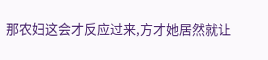那农妇这会才反应过来,方才她居然就让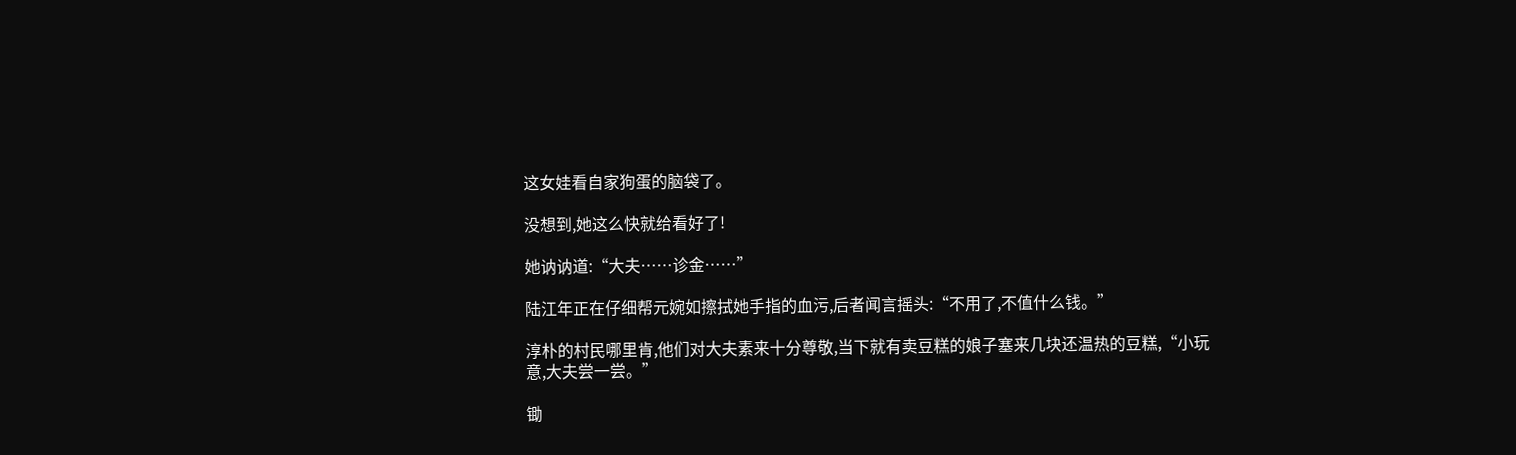这女娃看自家狗蛋的脑袋了。

没想到,她这么快就给看好了!

她讷讷道:“大夫……诊金……”

陆江年正在仔细帮元婉如擦拭她手指的血污,后者闻言摇头:“不用了,不值什么钱。”

淳朴的村民哪里肯,他们对大夫素来十分尊敬,当下就有卖豆糕的娘子塞来几块还温热的豆糕,“小玩意,大夫尝一尝。”

锄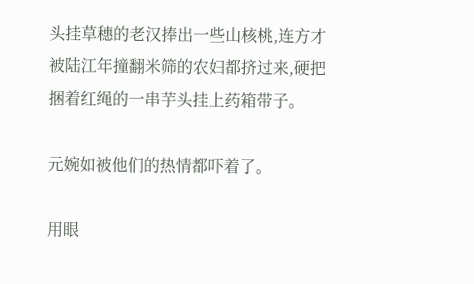头挂草穗的老汉捧出一些山核桃,连方才被陆江年撞翻米筛的农妇都挤过来,硬把捆着红绳的一串芋头挂上药箱带子。

元婉如被他们的热情都吓着了。

用眼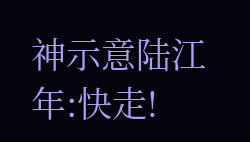神示意陆江年:快走!